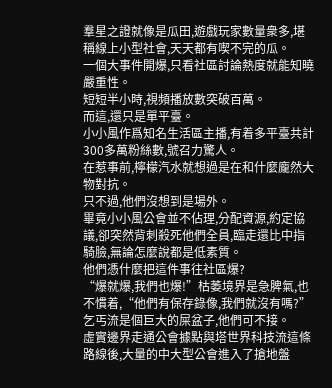羣星之證就像是瓜田,遊戲玩家數量衆多,堪稱線上小型社會,天天都有喫不完的瓜。
一個大事件開爆,只看社區討論熱度就能知曉嚴重性。
短短半小時,視頻播放數突破百萬。
而這,還只是單平臺。
小小風作爲知名生活區主播,有着多平臺共計300多萬粉絲數,號召力驚人。
在惹事前,檸檬汽水就想過是在和什麼龐然大物對抗。
只不過,他們沒想到是場外。
畢竟小小風公會並不佔理,分配資源,約定協議,卻突然背刺殺死他們全員,臨走還比中指騎臉,無論怎麼說都是低素質。
他們憑什麼把這件事往社區爆?
“爆就爆,我們也爆!”枯萎境界是急脾氣,也不慣着,“他們有保存錄像,我們就沒有嗎?”
乞丐流是個巨大的屎盆子,他們可不接。
虛實邊界走通公會據點與塔世界科技流這條路線後,大量的中大型公會進入了搶地盤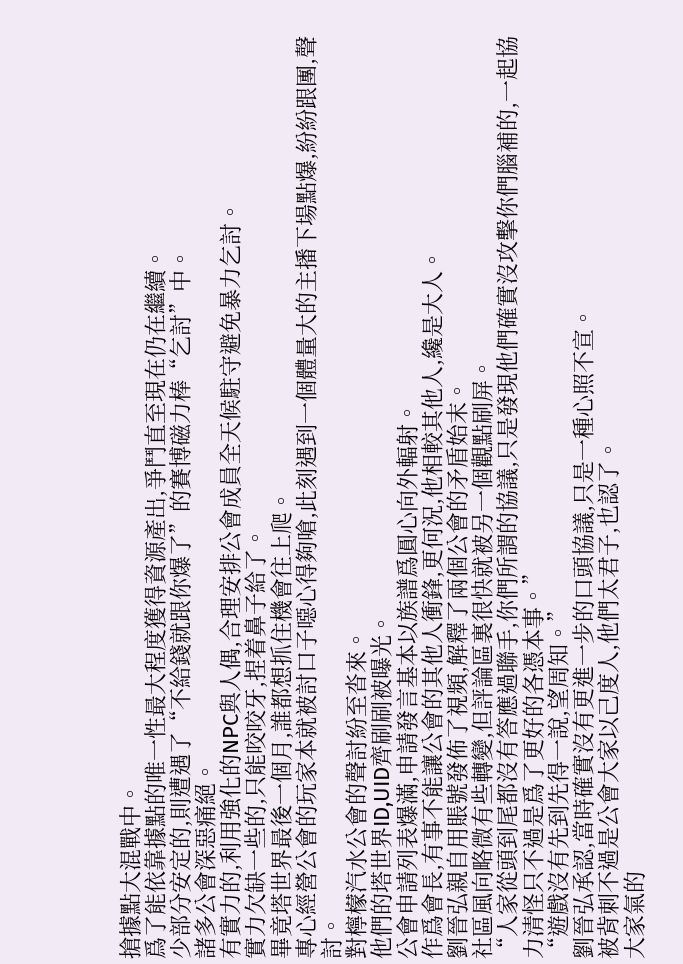搶據點大混戰中。
爲了能依靠據點的唯一性最大程度獲得資源產出,爭鬥直至現在仍在繼續。
少部分安定的,則遭遇了“不給錢就跟你爆了”的賽博磁力棒“乞討”中。
諸多公會深惡痛絕。
有實力的,利用強化的NPC與人偶,合理安排公會成員全天候駐守避免暴力乞討。
實力欠缺一些的,只能咬咬牙,捏着鼻子給了。
畢竟塔世界最後一個月,誰都想抓住機會往上爬。
專心經營公會的玩家本就被討口子噁心得夠嗆,此刻遇到一個體量大的主播下場點爆,紛紛跟團,聲討。
對檸檬汽水公會的聲討紛至沓來。
他們的塔世界ID,UID齊刷刷被曝光。
公會申請列表爆滿,申請發言基本以族譜爲圓心向外輻射。
作爲會長,有事不能讓公會的其他人衝鋒,更何況,他相較其他人,纔是大人。
劉晉弘親自用賬號發佈了視頻,解釋了兩個公會的矛盾始末。
社區風向略微有些轉變,但評論區裏很快就被另一個觀點刷屏。
“人家從頭到尾都沒有答應過聯手,你們所謂的協議,只是發現他們確實沒攻擊你們腦補的,一起協力清怪只不過是爲了更好的各憑本事。”
“遊戲沒有先到先得一說,望周知。”
劉晉弘承認,當時確實沒有更進一步的口頭協議,只是一種心照不宣。
被背刺不過是公會大家以己度人,他們太君子,也認了。
大家氣的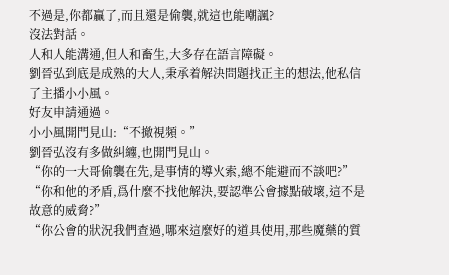不過是,你都贏了,而且還是偷襲,就這也能嘲諷?
沒法對話。
人和人能溝通,但人和畜生,大多存在語言障礙。
劉晉弘到底是成熟的大人,秉承着解決問題找正主的想法,他私信了主播小小風。
好友申請通過。
小小風開門見山:“不撤視頻。”
劉晉弘沒有多做糾纏,也開門見山。
“你的一大哥偷襲在先,是事情的導火索,總不能避而不談吧?”
“你和他的矛盾,爲什麼不找他解決,要認準公會據點破壞,這不是故意的威脅?”
“你公會的狀況我們查過,哪來這麼好的道具使用,那些魔藥的質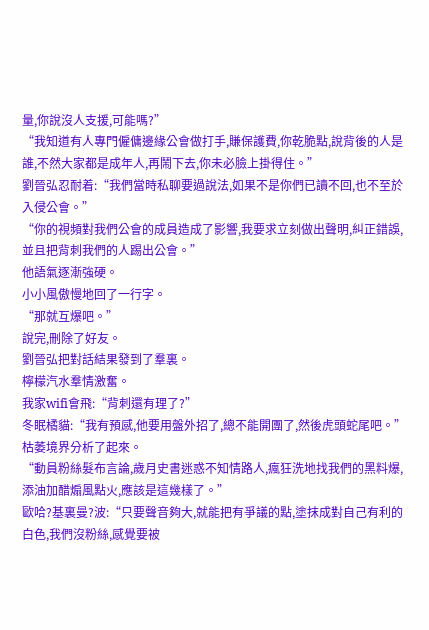量,你說沒人支援,可能嗎?”
“我知道有人專門僱傭邊緣公會做打手,賺保護費,你乾脆點,說背後的人是誰,不然大家都是成年人,再鬧下去,你未必臉上掛得住。”
劉晉弘忍耐着:“我們當時私聊要過說法,如果不是你們已讀不回,也不至於入侵公會。”
“你的視頻對我們公會的成員造成了影響,我要求立刻做出聲明,糾正錯誤,並且把背刺我們的人踢出公會。”
他語氣逐漸強硬。
小小風傲慢地回了一行字。
“那就互爆吧。”
說完,刪除了好友。
劉晉弘把對話結果發到了羣裏。
檸檬汽水羣情激奮。
我家wifi會飛:“背刺還有理了?”
冬眠橘貓:“我有預感,他要用盤外招了,總不能開團了,然後虎頭蛇尾吧。”
枯萎境界分析了起來。
“動員粉絲髮布言論,歲月史書迷惑不知情路人,瘋狂洗地找我們的黑料爆,添油加醋煽風點火,應該是這幾樣了。”
歐哈?基裏曼?波:“只要聲音夠大,就能把有爭議的點,塗抹成對自己有利的白色,我們沒粉絲,感覺要被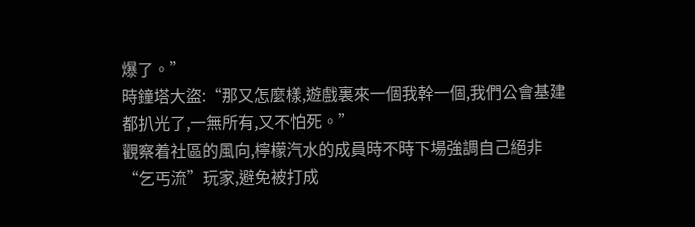爆了。”
時鐘塔大盜:“那又怎麼樣,遊戲裏來一個我幹一個,我們公會基建都扒光了,一無所有,又不怕死。”
觀察着社區的風向,檸檬汽水的成員時不時下場強調自己絕非“乞丐流”玩家,避免被打成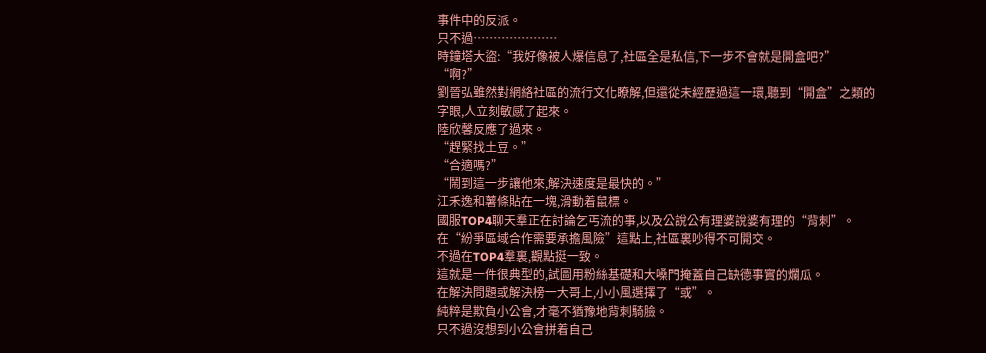事件中的反派。
只不過…………………
時鐘塔大盜:“我好像被人爆信息了,社區全是私信,下一步不會就是開盒吧?”
“啊?”
劉晉弘雖然對網絡社區的流行文化瞭解,但還從未經歷過這一環,聽到“開盒”之類的字眼,人立刻敏感了起來。
陸欣馨反應了過來。
“趕緊找土豆。”
“合適嗎?”
“鬧到這一步讓他來,解決速度是最快的。”
江禾逸和薯條貼在一塊,滑動着鼠標。
國服TOP4聊天羣正在討論乞丐流的事,以及公說公有理婆說婆有理的“背刺”。
在“紛爭區域合作需要承擔風險”這點上,社區裏吵得不可開交。
不過在TOP4羣裏,觀點挺一致。
這就是一件很典型的,試圖用粉絲基礎和大嗓門掩蓋自己缺德事實的爛瓜。
在解決問題或解決榜一大哥上,小小風選擇了“或”。
純粹是欺負小公會,才毫不猶豫地背刺騎臉。
只不過沒想到小公會拼着自己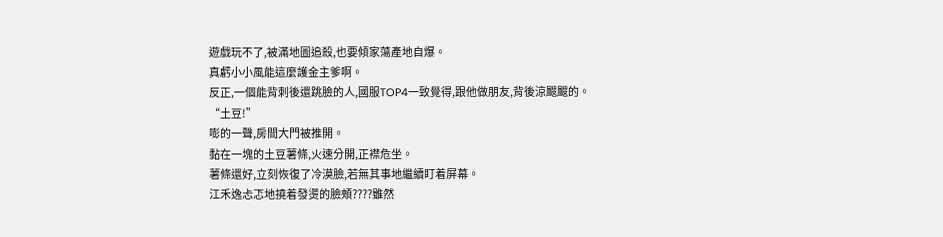遊戲玩不了,被滿地圖追殺,也要傾家蕩產地自爆。
真虧小小風能這麼護金主爹啊。
反正,一個能背刺後還跳臉的人,國服TOP4一致覺得,跟他做朋友,背後涼颼颼的。
“土豆!”
嘭的一聲,房間大門被推開。
黏在一塊的土豆薯條,火速分開,正襟危坐。
薯條還好,立刻恢復了冷漠臉,若無其事地繼續盯着屏幕。
江禾逸忐忑地撓着發燙的臉頰????雖然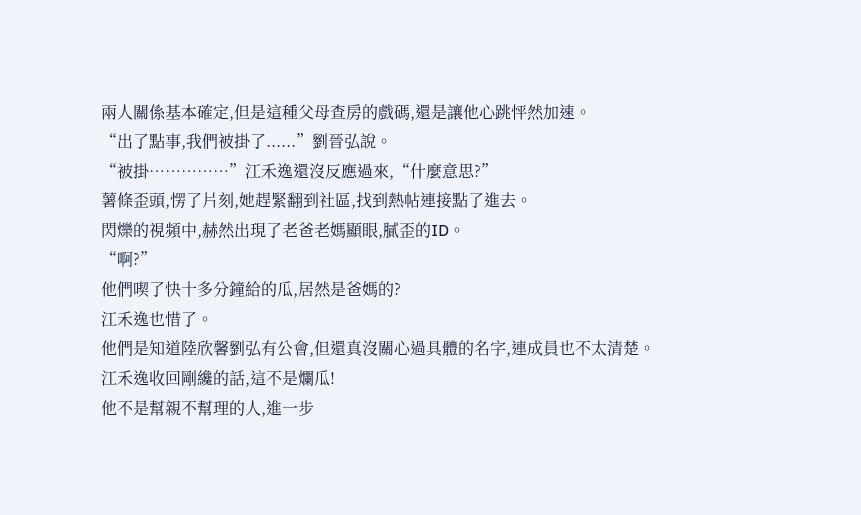兩人關係基本確定,但是這種父母查房的戲碼,還是讓他心跳怦然加速。
“出了點事,我們被掛了......”劉晉弘說。
“被掛……………”江禾逸還沒反應過來,“什麼意思?”
薯條歪頭,愣了片刻,她趕緊翻到社區,找到熱帖連接點了進去。
閃爍的視頻中,赫然出現了老爸老媽顯眼,膩歪的ID。
“啊?”
他們喫了快十多分鐘給的瓜,居然是爸媽的?
江禾逸也惜了。
他們是知道陸欣馨劉弘有公會,但還真沒關心過具體的名字,連成員也不太清楚。
江禾逸收回剛纔的話,這不是爛瓜!
他不是幫親不幫理的人,進一步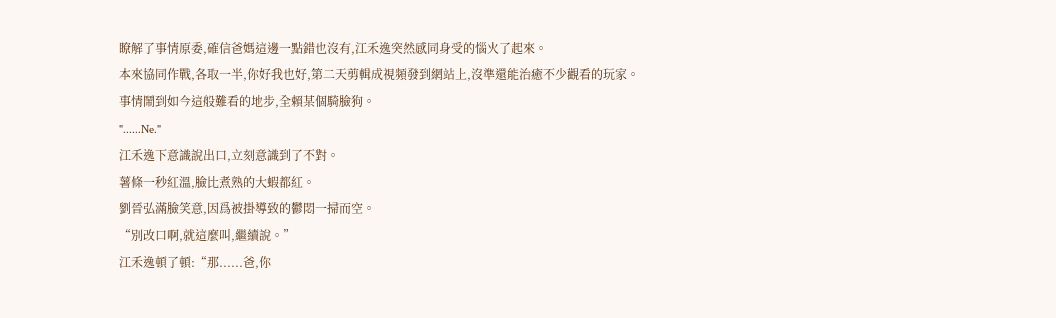瞭解了事情原委,確信爸媽這邊一點錯也沒有,江禾逸突然感同身受的惱火了起來。
本來協同作戰,各取一半,你好我也好,第二天剪輯成視頻發到網站上,沒準還能治癒不少觀看的玩家。
事情鬧到如今這般難看的地步,全賴某個騎臉狗。
"......Ne."
江禾逸下意識說出口,立刻意識到了不對。
薯條一秒紅溫,臉比煮熟的大蝦都紅。
劉晉弘滿臉笑意,因爲被掛導致的鬱悶一掃而空。
“別改口啊,就這麼叫,繼續說。”
江禾逸頓了頓:“那......爸,你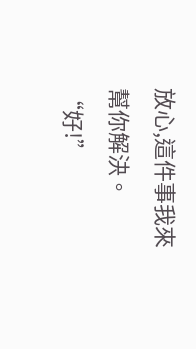放心,這件事我來幫你解決。
“好!”